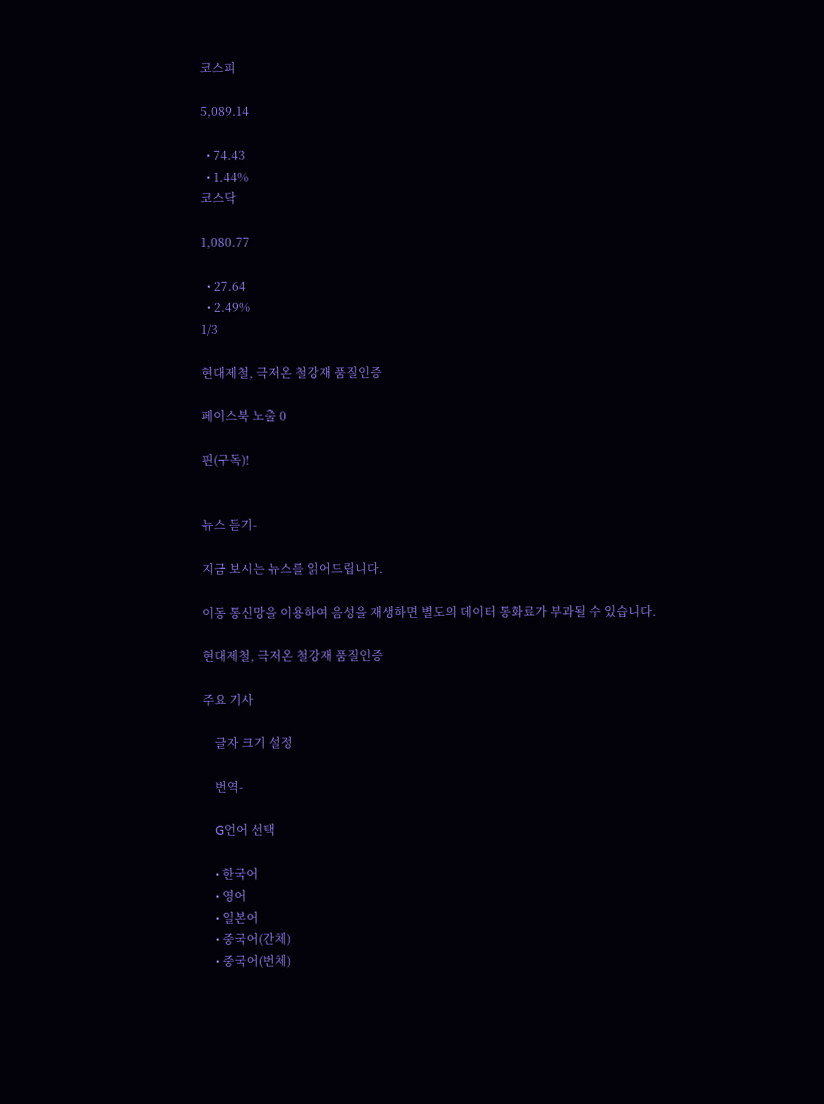코스피

5,089.14

  • 74.43
  • 1.44%
코스닥

1,080.77

  • 27.64
  • 2.49%
1/3

현대제철, 극저온 철강재 품질인증

페이스북 노출 0

핀(구독)!


뉴스 듣기-

지금 보시는 뉴스를 읽어드립니다.

이동 통신망을 이용하여 음성을 재생하면 별도의 데이터 통화료가 부과될 수 있습니다.

현대제철, 극저온 철강재 품질인증

주요 기사

    글자 크기 설정

    번역-

    G언어 선택

    • 한국어
    • 영어
    • 일본어
    • 중국어(간체)
    • 중국어(번체)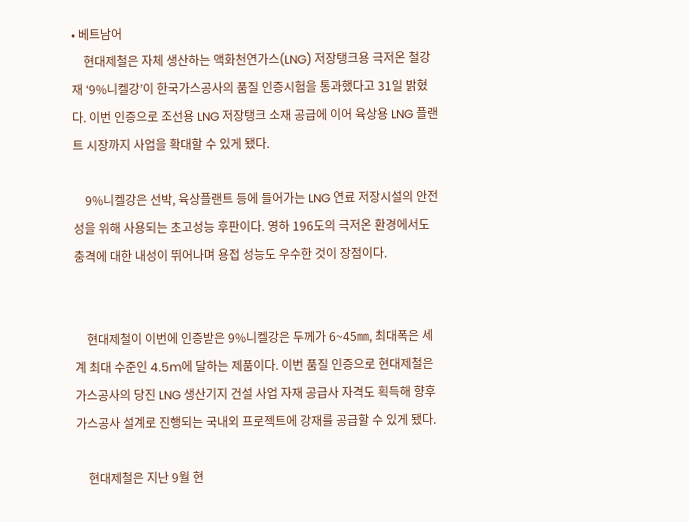• 베트남어
    현대제철은 자체 생산하는 액화천연가스(LNG) 저장탱크용 극저온 철강재 ‘9%니켈강’이 한국가스공사의 품질 인증시험을 통과했다고 31일 밝혔다. 이번 인증으로 조선용 LNG 저장탱크 소재 공급에 이어 육상용 LNG 플랜트 시장까지 사업을 확대할 수 있게 됐다.

    9%니켈강은 선박, 육상플랜트 등에 들어가는 LNG 연료 저장시설의 안전성을 위해 사용되는 초고성능 후판이다. 영하 196도의 극저온 환경에서도 충격에 대한 내성이 뛰어나며 용접 성능도 우수한 것이 장점이다.


    현대제철이 이번에 인증받은 9%니켈강은 두께가 6~45㎜, 최대폭은 세계 최대 수준인 4.5m에 달하는 제품이다. 이번 품질 인증으로 현대제철은 가스공사의 당진 LNG 생산기지 건설 사업 자재 공급사 자격도 획득해 향후 가스공사 설계로 진행되는 국내외 프로젝트에 강재를 공급할 수 있게 됐다.

    현대제철은 지난 9월 현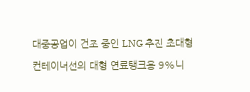대중공업이 건조 중인 LNG 추진 초대형 컨테이너선의 대형 연료탱크용 9%니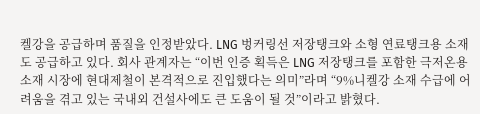켈강을 공급하며 품질을 인정받았다. LNG 벙커링선 저장탱크와 소형 연료탱크용 소재도 공급하고 있다. 회사 관계자는 “이번 인증 획득은 LNG 저장탱크를 포함한 극저온용 소재 시장에 현대제철이 본격적으로 진입했다는 의미”라며 “9%니켈강 소재 수급에 어려움을 겪고 있는 국내외 건설사에도 큰 도움이 될 것”이라고 밝혔다.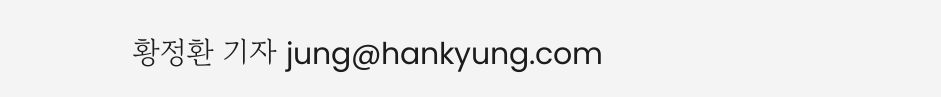황정환 기자 jung@hankyung.com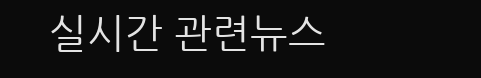실시간 관련뉴스